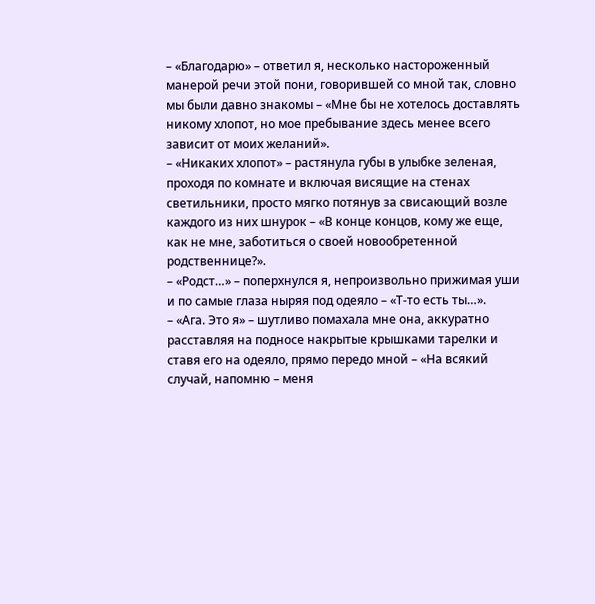– «Благодарю» – ответил я, несколько настороженный манерой речи этой пони, говорившей со мной так, словно мы были давно знакомы – «Мне бы не хотелось доставлять никому хлопот, но мое пребывание здесь менее всего зависит от моих желаний».
– «Никаких хлопот» – растянула губы в улыбке зеленая, проходя по комнате и включая висящие на стенах светильники, просто мягко потянув за свисающий возле каждого из них шнурок – «В конце концов, кому же еще, как не мне, заботиться о своей новообретенной родственнице?».
– «Родст…» – поперхнулся я, непроизвольно прижимая уши и по самые глаза ныряя под одеяло – «Т-то есть ты…».
– «Ага. Это я» – шутливо помахала мне она, аккуратно расставляя на подносе накрытые крышками тарелки и ставя его на одеяло, прямо передо мной – «На всякий случай, напомню – меня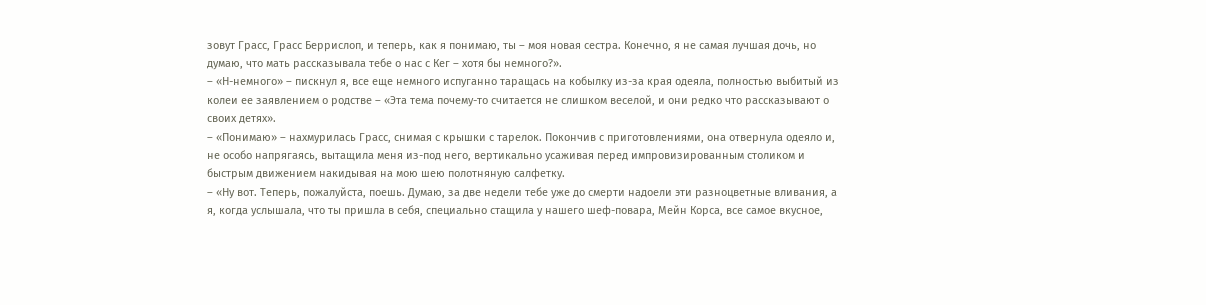зовут Грасс, Грасс Беррислоп, и теперь, как я понимаю, ты – моя новая сестра. Конечно, я не самая лучшая дочь, но думаю, что мать рассказывала тебе о нас с Кег – хотя бы немного?».
– «Н-немного» – пискнул я, все еще немного испуганно таращась на кобылку из-за края одеяла, полностью выбитый из колеи ее заявлением о родстве – «Эта тема почему-то считается не слишком веселой, и они редко что рассказывают о своих детях».
– «Понимаю» – нахмурилась Грасс, снимая с крышки с тарелок. Покончив с приготовлениями, она отвернула одеяло и, не особо напрягаясь, вытащила меня из-под него, вертикально усаживая перед импровизированным столиком и быстрым движением накидывая на мою шею полотняную салфетку.
– «Ну вот. Теперь, пожалуйста, поешь. Думаю, за две недели тебе уже до смерти надоели эти разноцветные вливания, а я, когда услышала, что ты пришла в себя, специально стащила у нашего шеф-повара, Мейн Корса, все самое вкусное,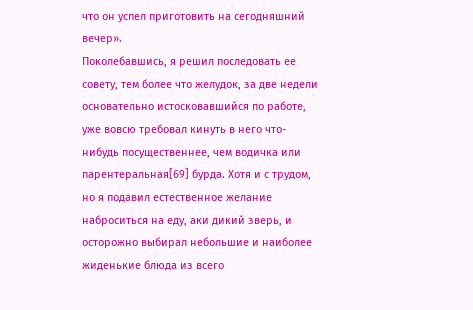что он успел приготовить на сегодняшний вечер».
Поколебавшись, я решил последовать ее совету, тем более что желудок, за две недели основательно истосковавшийся по работе, уже вовсю требовал кинуть в него что-нибудь посущественнее, чем водичка или парентеральная[69] бурда. Хотя и с трудом, но я подавил естественное желание наброситься на еду, аки дикий зверь, и осторожно выбирал небольшие и наиболее жиденькие блюда из всего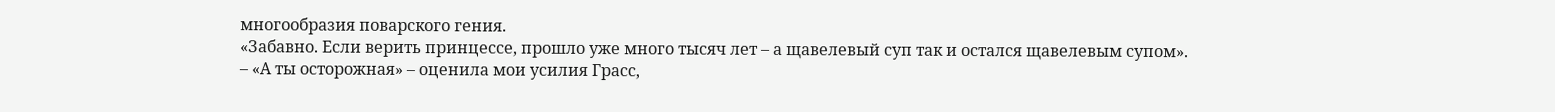многообразия поварского гения.
«Забавно. Если верить принцессе, прошло уже много тысяч лет – а щавелевый суп так и остался щавелевым супом».
– «А ты осторожная» – оценила мои усилия Грасс,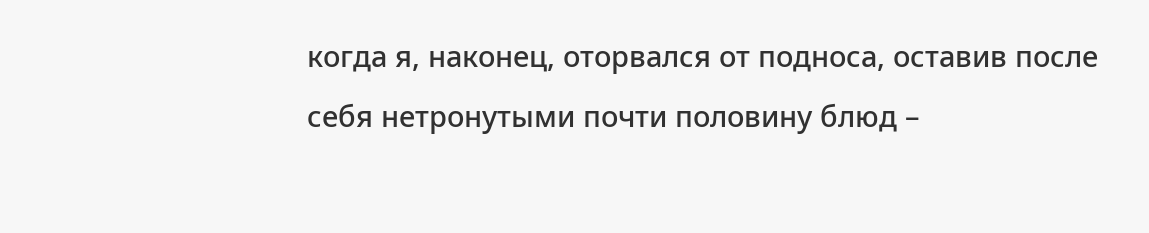когда я, наконец, оторвался от подноса, оставив после себя нетронутыми почти половину блюд –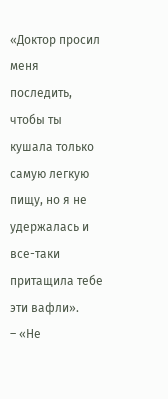«Доктор просил меня последить, чтобы ты кушала только самую легкую пищу, но я не удержалась и все-таки притащила тебе эти вафли».
– «Не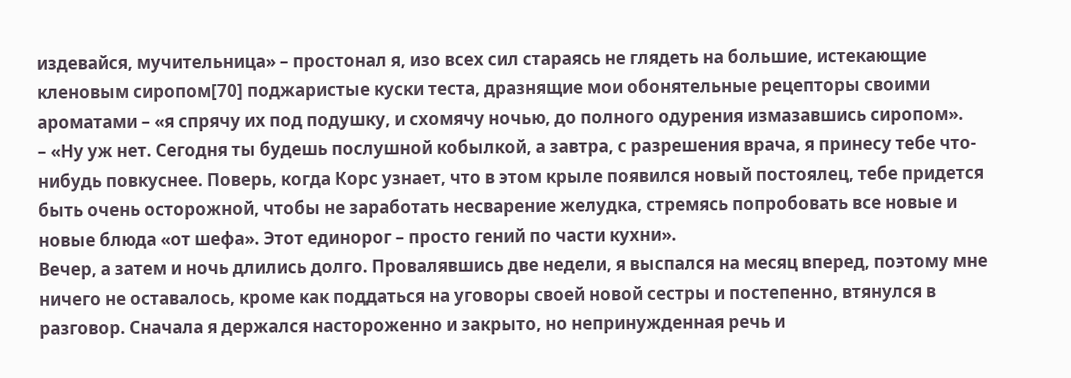издевайся, мучительница» – простонал я, изо всех сил стараясь не глядеть на большие, истекающие кленовым сиропом[70] поджаристые куски теста, дразнящие мои обонятельные рецепторы своими ароматами – «я спрячу их под подушку, и схомячу ночью, до полного одурения измазавшись сиропом».
– «Ну уж нет. Сегодня ты будешь послушной кобылкой, а завтра, с разрешения врача, я принесу тебе что-нибудь повкуснее. Поверь, когда Корс узнает, что в этом крыле появился новый постоялец, тебе придется быть очень осторожной, чтобы не заработать несварение желудка, стремясь попробовать все новые и новые блюда «от шефа». Этот единорог – просто гений по части кухни».
Вечер, а затем и ночь длились долго. Провалявшись две недели, я выспался на месяц вперед, поэтому мне ничего не оставалось, кроме как поддаться на уговоры своей новой сестры и постепенно, втянулся в разговор. Сначала я держался настороженно и закрыто, но непринужденная речь и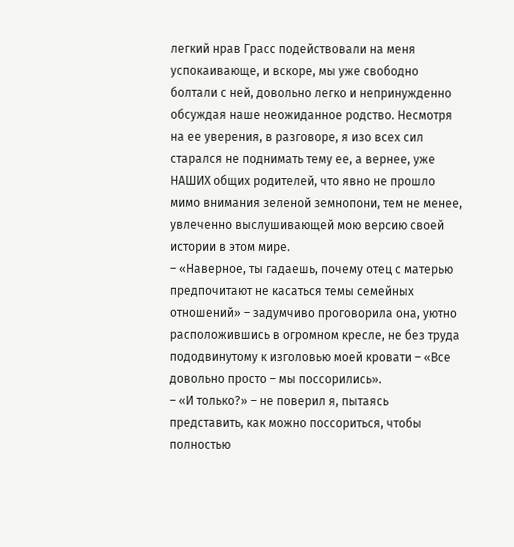легкий нрав Грасс подействовали на меня успокаивающе, и вскоре, мы уже свободно болтали с ней, довольно легко и непринужденно обсуждая наше неожиданное родство. Несмотря на ее уверения, в разговоре, я изо всех сил старался не поднимать тему ее, а вернее, уже НАШИХ общих родителей, что явно не прошло мимо внимания зеленой земнопони, тем не менее, увлеченно выслушивающей мою версию своей истории в этом мире.
– «Наверное, ты гадаешь, почему отец с матерью предпочитают не касаться темы семейных отношений» – задумчиво проговорила она, уютно расположившись в огромном кресле, не без труда пододвинутому к изголовью моей кровати – «Все довольно просто – мы поссорились».
– «И только?» – не поверил я, пытаясь представить, как можно поссориться, чтобы полностью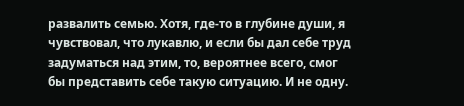развалить семью. Хотя, где-то в глубине души, я чувствовал, что лукавлю, и если бы дал себе труд задуматься над этим, то, вероятнее всего, смог бы представить себе такую ситуацию. И не одну.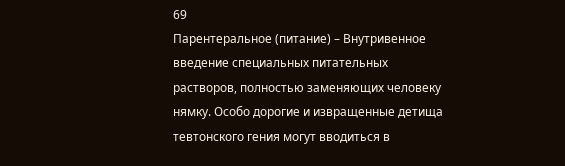69
Парентеральное (питание) – Внутривенное введение специальных питательных растворов, полностью заменяющих человеку нямку. Особо дорогие и извращенные детища тевтонского гения могут вводиться в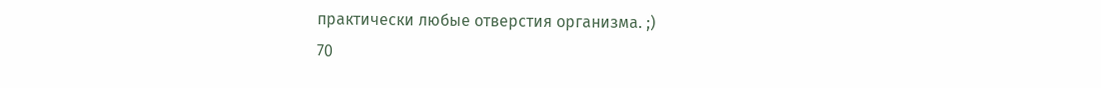практически любые отверстия организма. ;)
70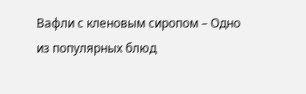Вафли с кленовым сиропом – Одно из популярных блюд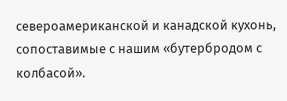североамериканской и канадской кухонь, сопоставимые с нашим «бутербродом с колбасой».